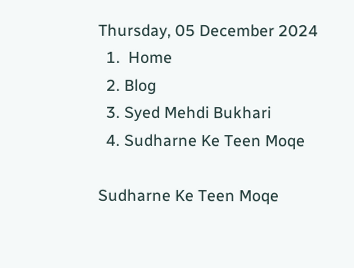Thursday, 05 December 2024
  1.  Home
  2. Blog
  3. Syed Mehdi Bukhari
  4. Sudharne Ke Teen Moqe

Sudharne Ke Teen Moqe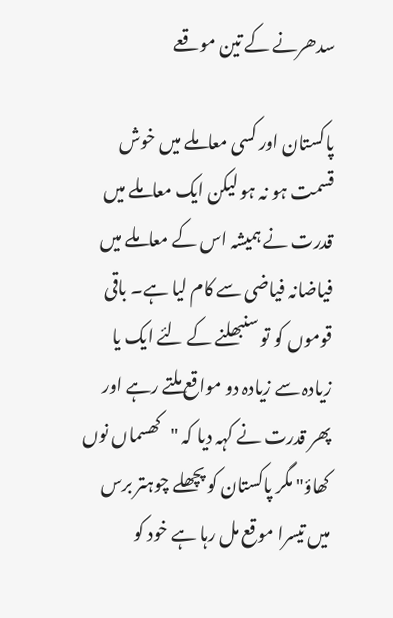سدھرنے کے تین موقعے

پاکستان اور کسی معاملے میں خوش قسمت ہو نہ ہو لیکن ایک معاملے میں قدرت نے ہمیشہ اس کے معاملے میں فیاضانہ فیاضی سے کام لیا ہے۔ باقی قوموں کو تو سنبھلنے کے لئے ایک یا زیادہ سے زیادہ دو مواقع ملتے رہے اور پھر قدرت نے کہہ دیا کہ "کھسماں نوں کھاؤ" مگر پاکستان کو پچھلے چوہتر برس میں تیسرا موقع مل رہا ہے خود کو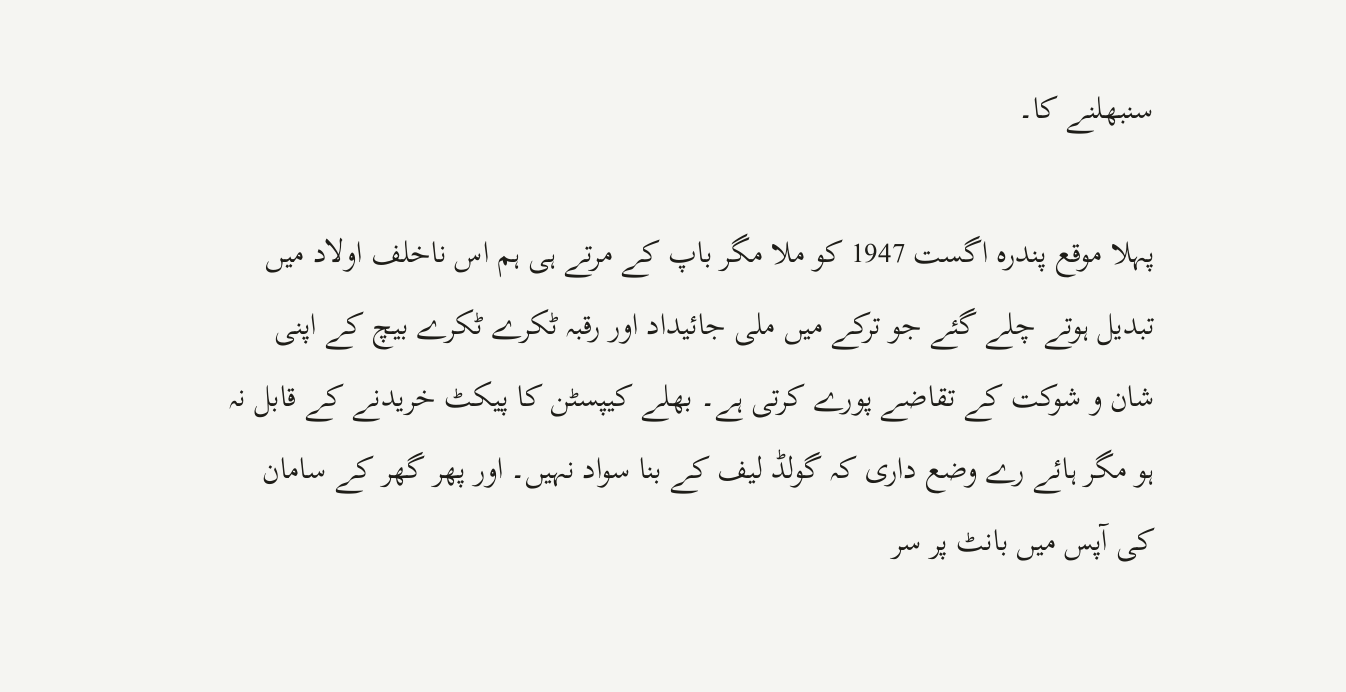سنبھلنے کا۔

پہلا موقع پندرہ اگست 1947 کو ملا مگر باپ کے مرتے ہی ہم اس ناخلف اولاد میں تبدیل ہوتے چلے گئے جو ترکے میں ملی جائیداد اور رقبہ ٹکرے ٹکرے بیچ کے اپنی شان و شوکت کے تقاضے پورے کرتی ہے۔ بھلے کیپسٹن کا پیکٹ خریدنے کے قابل نہ ہو مگر ہائے رے وضع داری کہ گولڈ لیف کے بنا سواد نہیں۔ اور پھر گھر کے سامان کی آپس میں بانٹ پر سر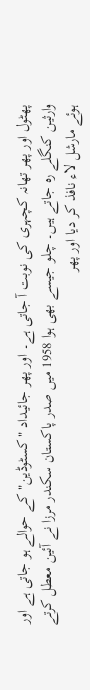پھٹول اور پھر تھانہ کچہری کی نوبت آ جاتی ہے۔ اور پھر جائیداد "کسٹوڈین" کے حوالے ہو جاتی ہے اور وارثین کنگلے رہ جاتے ہیں۔ چلو جیسے بھی ہوا 1958 میں صدر پاکستان سکندر مرزا نے آئین معطل کرتے ہوئے مارشل لاء نافذ کر دیا اور پھر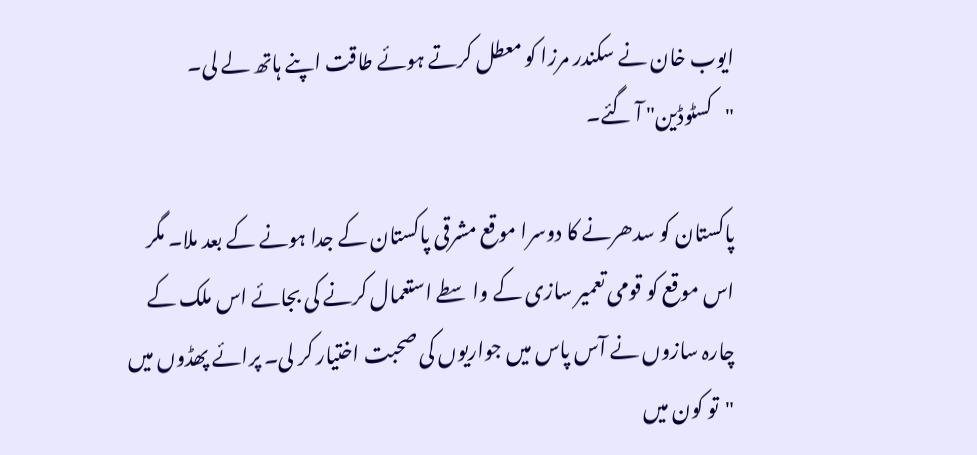ایوب خان نے سکندر مرزا کو معطل کرتے ہوئے طاقت اپنے ہاتھ لے لی۔ "کسٹوڈین" آ گئے۔

پاکستان کو سدھرنے کا دوسرا موقع مشرقی پاکستان کے جدا ہونے کے بعد ملا۔ مگر اس موقع کو قومی تعمیر سازی کے واسطے استعمال کرنے کی بجائے اس ملک کے چارہ سازوں نے آس پاس میں جواریوں کی صحبت اختیار کر لی۔ پرائے پھڈوں میں "تو کون میں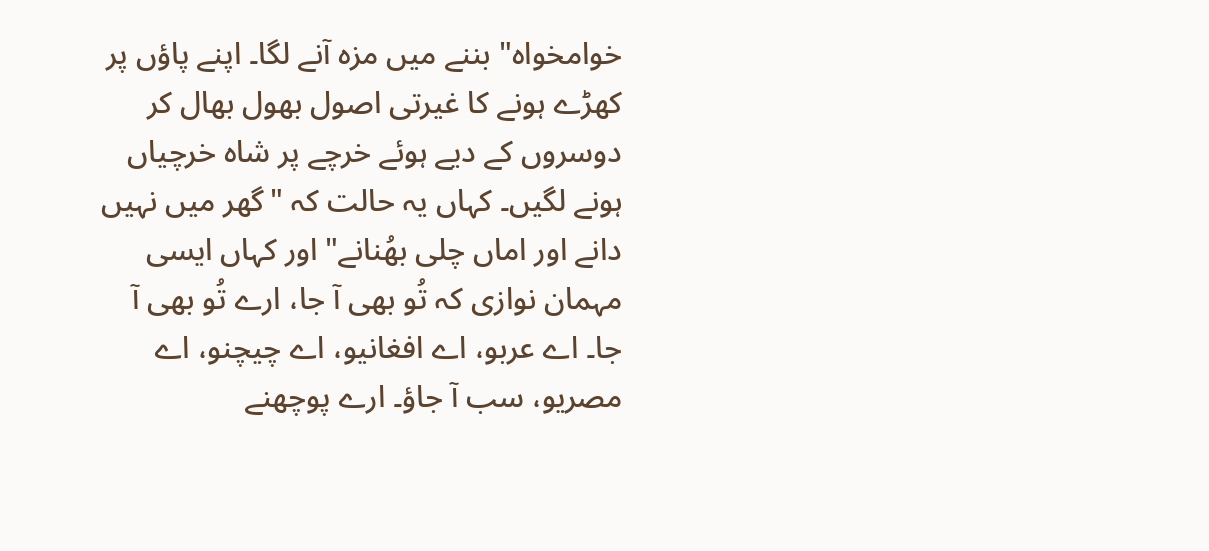خوامخواہ" بننے میں مزہ آنے لگا۔ اپنے پاؤں پر کھڑے ہونے کا غیرتی اصول بھول بھال کر دوسروں کے دیے ہوئے خرچے پر شاہ خرچیاں ہونے لگیں۔ کہاں یہ حالت کہ "گھر میں نہیں دانے اور اماں چلی بھُنانے" اور کہاں ایسی مہمان نوازی کہ تُو بھی آ جا، ارے تُو بھی آ جا۔ اے عربو، اے افغانیو، اے چیچنو، اے مصریو، سب آ جاؤ۔ ارے پوچھنے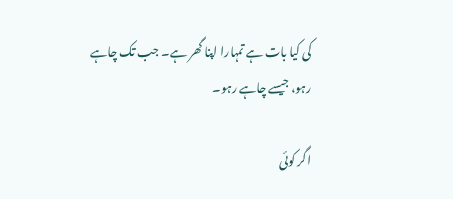کی کیا بات ہے تمہارا اپنا گھر ہے۔ جب تک چاہے رہو، جیسے چاہے رہو۔

اگر کوئی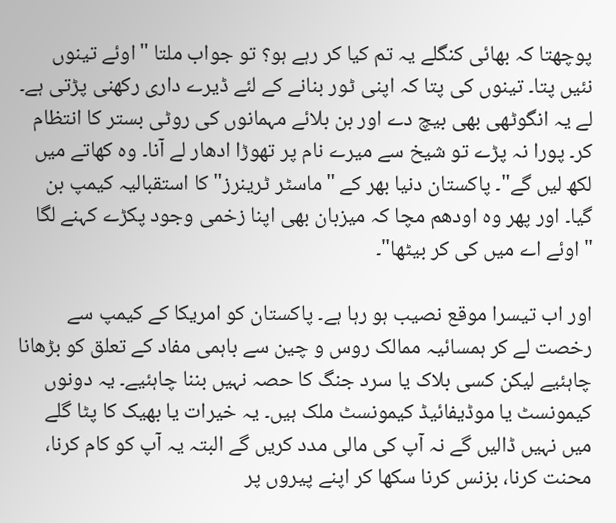پوچھتا کہ بھائی کنگلے یہ تم کیا کر رہے ہو؟ تو جواب ملتا "اوئے تینوں نئیں پتا۔ تینوں کی پتا کہ اپنی ٹور بنانے کے لئے ڈیرے داری رکھنی پڑتی ہے۔ لے یہ انگوٹھی بھی بیچ دے اور بن بلائے مہمانوں کی روٹی بستر کا انتظام کر۔ پورا نہ پڑے تو شیخ سے میرے نام پر تھوڑا ادھار لے آنا۔ وہ کھاتے میں لکھ لیں گے"۔ پاکستان دنیا بھر کے "ماسٹر ٹرینرز" کا استقبالیہ کیمپ بن گیا۔ اور پھر وہ اودھم مچا کہ میزبان بھی اپنا زخمی وجود پکڑے کہنے لگا "اوئے اے میں کی کر بیٹھا"۔

اور اب تیسرا موقع نصیب ہو رہا ہے۔ پاکستان کو امریکا کے کیمپ سے رخصت لے کر ہمسائیہ ممالک روس و چین سے باہمی مفاد کے تعلق کو بڑھانا چاہئیے لیکن کسی بلاک یا سرد جنگ کا حصہ نہیں بننا چاہئیے۔ یہ دونوں کیمونسٹ یا موڈیفائیڈ کیمونسٹ ملک ہیں۔ یہ خیرات یا بھیک کا پٹا گلے میں نہیں ڈالیں گے نہ آپ کی مالی مدد کریں گے البتہ یہ آپ کو کام کرنا، محنت کرنا، بزنس کرنا سکھا کر اپنے پیروں پر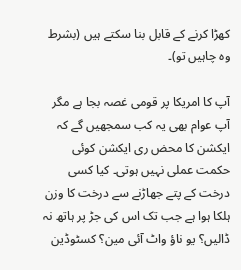کھڑا کرنے کے قابل بنا سکتے ہیں (بشرط وہ چاہیں تو)۔

آپ کا امریکا پر قومی غصہ بجا ہے مگر آپ عوام بھی یہ کب سمجھیں گے کہ ایکشن کا محض ری ایکشن کوئی حکمت عملی نہیں ہوتی۔ کیا کسی درخت کے پتے جھاڑنے سے درخت کا وزن ہلکا ہوا ہے جب تک اس کی جڑ پر ہاتھ نہ ڈالیں؟ یو ناؤ واٹ آئی مین؟ کسٹوڈین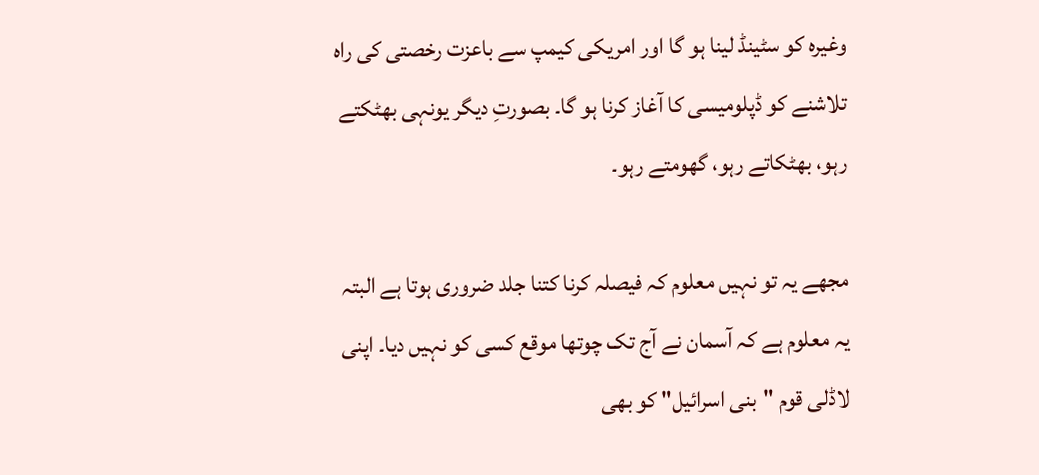وغیرہ کو سٹینڈ لینا ہو گا اور امریکی کیمپ سے باعزت رخصتی کی راہ تلاشنے کو ڈپلومیسی کا آغاز کرنا ہو گا۔ بصورتِ دیگر یونہی بھٹکتے رہو، بھٹکاتے رہو، گھومتے رہو۔

مجھے یہ تو نہیں معلوم کہ فیصلہ کرنا کتنا جلد ضروری ہوتا ہے البتہ یہ معلوم ہے کہ آسمان نے آج تک چوتھا موقع کسی کو نہیں دیا۔ اپنی لاڈلی قوم "بنی اسرائیل" کو بھی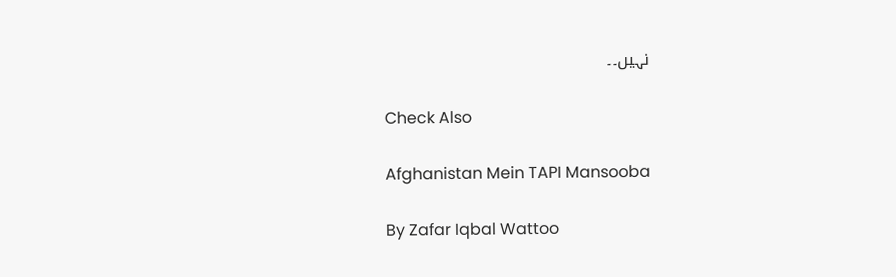نہیں۔۔

Check Also

Afghanistan Mein TAPI Mansooba

By Zafar Iqbal Wattoo